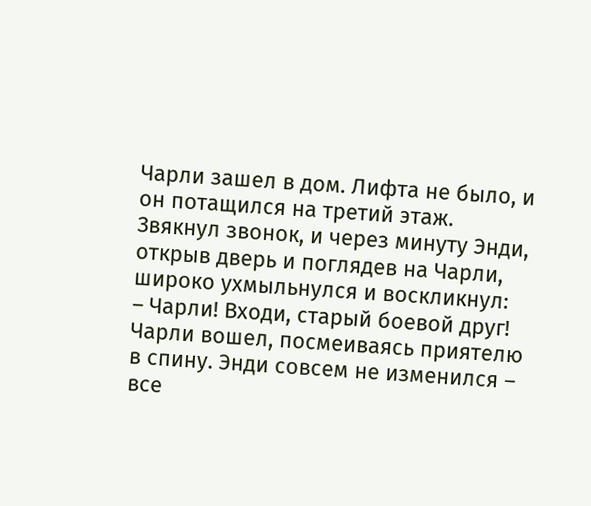Чарли зашел в дом. Лифта не было, и он потащился на третий этаж. Звякнул звонок, и через минуту Энди, открыв дверь и поглядев на Чарли, широко ухмыльнулся и воскликнул:
– Чарли! Входи, старый боевой друг!
Чарли вошел, посмеиваясь приятелю в спину. Энди совсем не изменился – все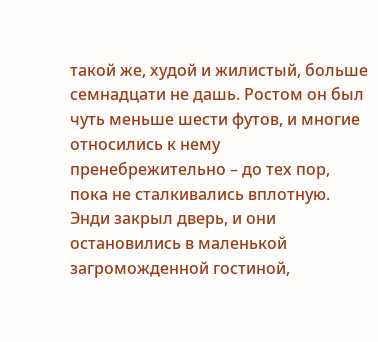такой же, худой и жилистый, больше семнадцати не дашь. Ростом он был чуть меньше шести футов, и многие относились к нему пренебрежительно – до тех пор, пока не сталкивались вплотную.
Энди закрыл дверь, и они остановились в маленькой загроможденной гостиной,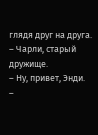глядя друг на друга.
– Чарли, старый дружище.
– Ну, привет, Энди.
–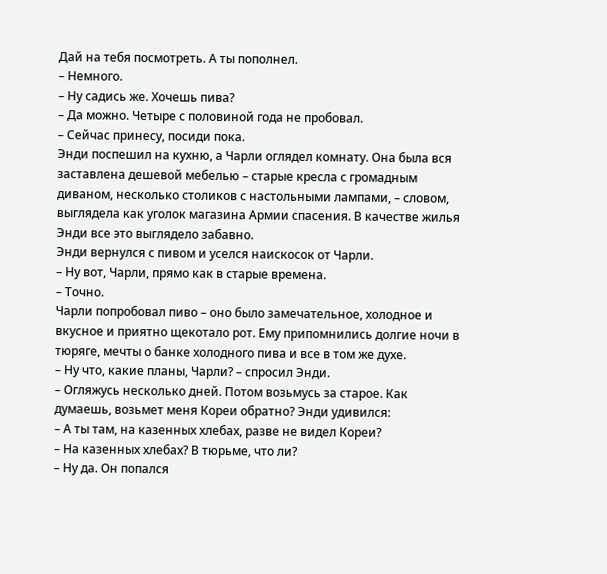Дай на тебя посмотреть. А ты пополнел.
– Немного.
– Ну садись же. Хочешь пива?
– Да можно. Четыре с половиной года не пробовал.
– Сейчас принесу, посиди пока.
Энди поспешил на кухню, а Чарли оглядел комнату. Она была вся заставлена дешевой мебелью – старые кресла с громадным диваном, несколько столиков с настольными лампами, – словом, выглядела как уголок магазина Армии спасения. В качестве жилья Энди все это выглядело забавно.
Энди вернулся с пивом и уселся наискосок от Чарли.
– Ну вот, Чарли, прямо как в старые времена.
– Точно.
Чарли попробовал пиво – оно было замечательное, холодное и вкусное и приятно щекотало рот. Ему припомнились долгие ночи в тюряге, мечты о банке холодного пива и все в том же духе.
– Ну что, какие планы, Чарли? – спросил Энди.
– Огляжусь несколько дней. Потом возьмусь за старое. Как думаешь, возьмет меня Кореи обратно? Энди удивился:
– А ты там, на казенных хлебах, разве не видел Кореи?
– На казенных хлебах? В тюрьме, что ли?
– Ну да. Он попался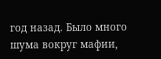год назад. Было много шума вокруг мафии,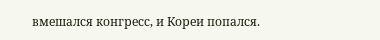вмешался конгресс, и Кореи попался.